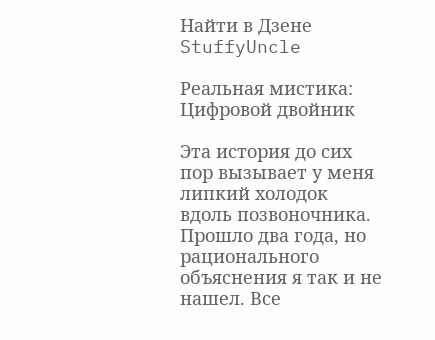Найти в Дзене
StuffyUncle

Реальная мистика: Цифровой двойник

Эта история до сих пор вызывает у меня липкий холодок вдоль позвоночника. Прошло два года, но рационального объяснения я так и не нашел. Все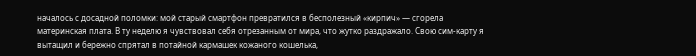началось с досадной поломки: мой старый смартфон превратился в бесполезный «кирпич» — сгорела материнская плата. В ту неделю я чувствовал себя отрезанным от мира, что жутко раздражало. Свою сим-карту я вытащил и бережно спрятал в потайной кармашек кожаного кошелька,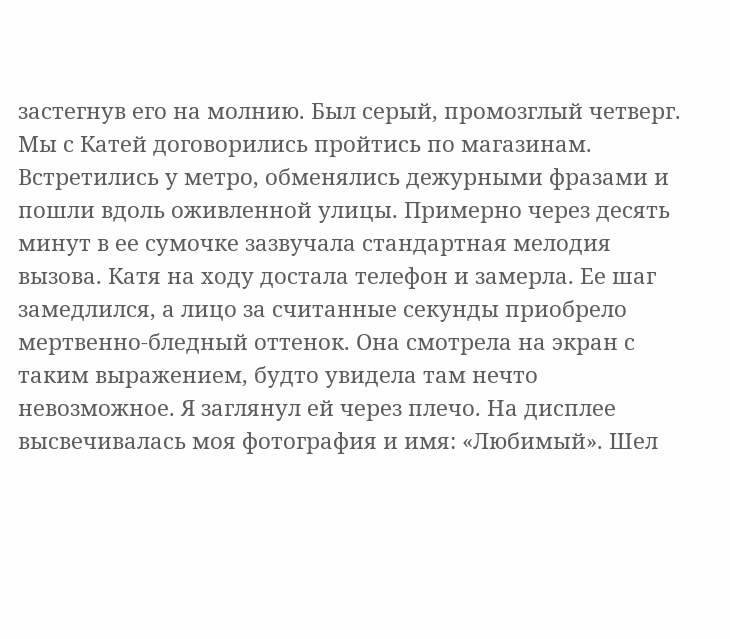застегнув его на молнию. Был серый, промозглый четверг. Мы с Катей договорились пройтись по магазинам. Встретились у метро, обменялись дежурными фразами и пошли вдоль оживленной улицы. Примерно через десять минут в ее сумочке зазвучала стандартная мелодия вызова. Катя на ходу достала телефон и замерла. Ее шаг замедлился, а лицо за считанные секунды приобрело мертвенно-бледный оттенок. Она смотрела на экран с таким выражением, будто увидела там нечто невозможное. Я заглянул ей через плечо. На дисплее высвечивалась моя фотография и имя: «Любимый». Шел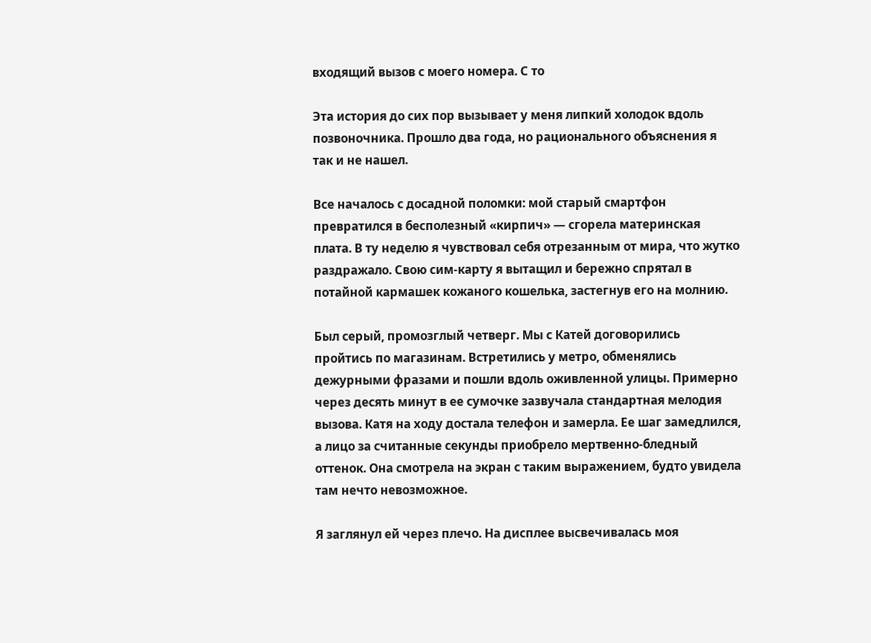входящий вызов с моего номера. С то

Эта история до сих пор вызывает у меня липкий холодок вдоль позвоночника. Прошло два года, но рационального объяснения я так и не нашел.

Все началось с досадной поломки: мой старый смартфон превратился в бесполезный «кирпич» — сгорела материнская плата. В ту неделю я чувствовал себя отрезанным от мира, что жутко раздражало. Свою сим-карту я вытащил и бережно спрятал в потайной кармашек кожаного кошелька, застегнув его на молнию.

Был серый, промозглый четверг. Мы с Катей договорились пройтись по магазинам. Встретились у метро, обменялись дежурными фразами и пошли вдоль оживленной улицы. Примерно через десять минут в ее сумочке зазвучала стандартная мелодия вызова. Катя на ходу достала телефон и замерла. Ее шаг замедлился, а лицо за считанные секунды приобрело мертвенно-бледный оттенок. Она смотрела на экран с таким выражением, будто увидела там нечто невозможное.

Я заглянул ей через плечо. На дисплее высвечивалась моя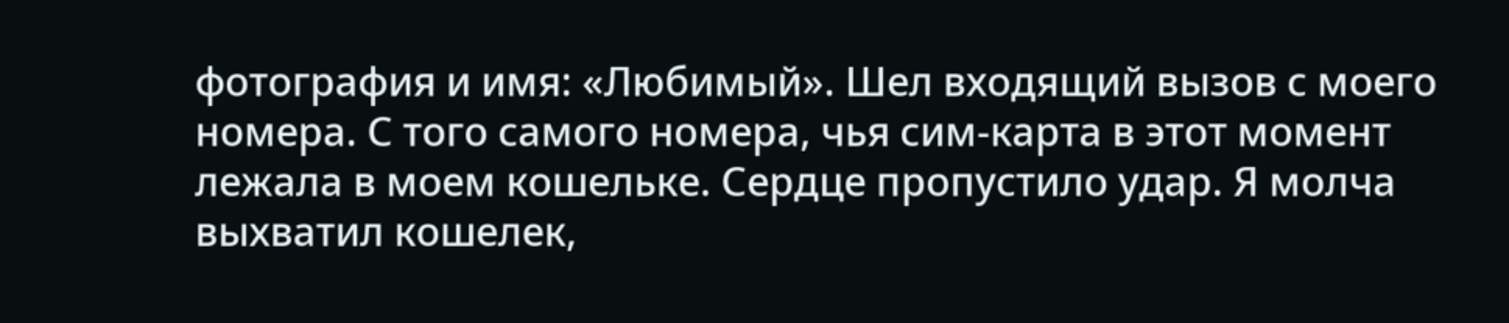фотография и имя: «Любимый». Шел входящий вызов с моего номера. С того самого номера, чья сим-карта в этот момент лежала в моем кошельке. Сердце пропустило удар. Я молча выхватил кошелек,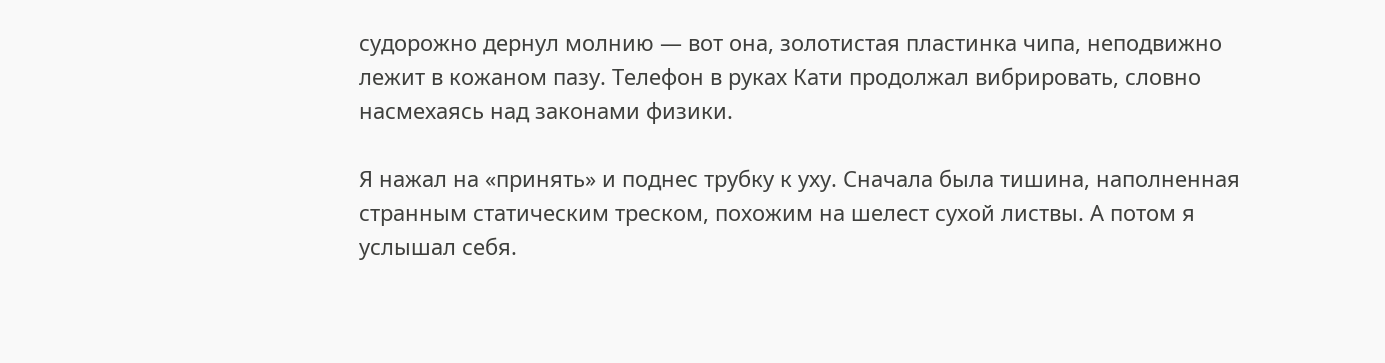судорожно дернул молнию — вот она, золотистая пластинка чипа, неподвижно лежит в кожаном пазу. Телефон в руках Кати продолжал вибрировать, словно насмехаясь над законами физики.

Я нажал на «принять» и поднес трубку к уху. Сначала была тишина, наполненная странным статическим треском, похожим на шелест сухой листвы. А потом я услышал себя.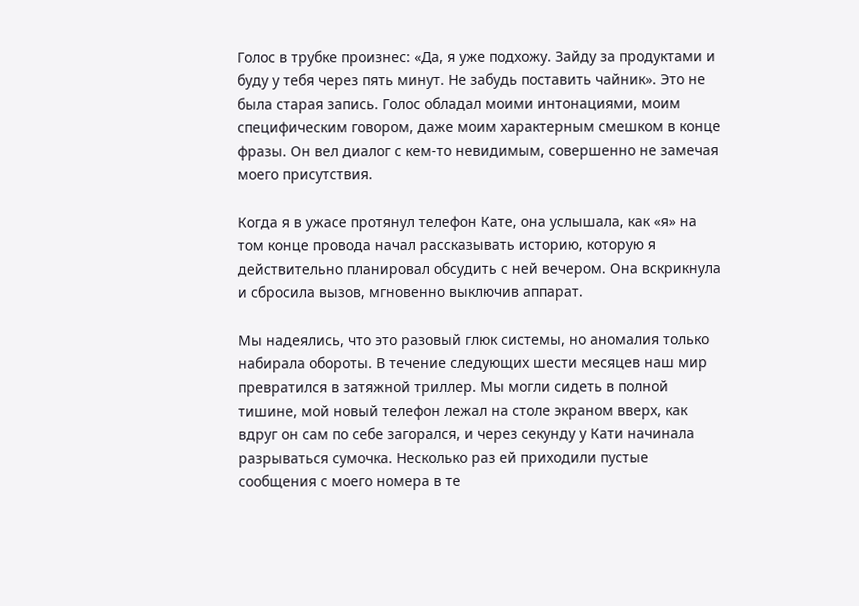Голос в трубке произнес: «Да, я уже подхожу. Зайду за продуктами и буду у тебя через пять минут. Не забудь поставить чайник». Это не была старая запись. Голос обладал моими интонациями, моим специфическим говором, даже моим характерным смешком в конце фразы. Он вел диалог с кем-то невидимым, совершенно не замечая моего присутствия.

Когда я в ужасе протянул телефон Кате, она услышала, как «я» на том конце провода начал рассказывать историю, которую я действительно планировал обсудить с ней вечером. Она вскрикнула и сбросила вызов, мгновенно выключив аппарат.

Мы надеялись, что это разовый глюк системы, но аномалия только набирала обороты. В течение следующих шести месяцев наш мир превратился в затяжной триллер. Мы могли сидеть в полной тишине, мой новый телефон лежал на столе экраном вверх, как вдруг он сам по себе загорался, и через секунду у Кати начинала разрываться сумочка. Несколько раз ей приходили пустые сообщения с моего номера в те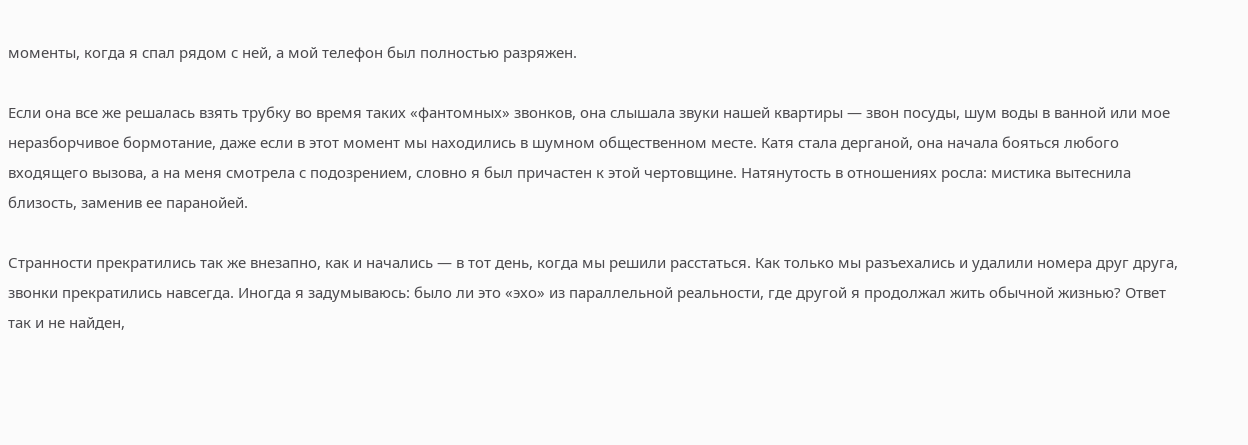моменты, когда я спал рядом с ней, а мой телефон был полностью разряжен.

Если она все же решалась взять трубку во время таких «фантомных» звонков, она слышала звуки нашей квартиры — звон посуды, шум воды в ванной или мое неразборчивое бормотание, даже если в этот момент мы находились в шумном общественном месте. Катя стала дерганой, она начала бояться любого входящего вызова, а на меня смотрела с подозрением, словно я был причастен к этой чертовщине. Натянутость в отношениях росла: мистика вытеснила близость, заменив ее паранойей.

Странности прекратились так же внезапно, как и начались — в тот день, когда мы решили расстаться. Как только мы разъехались и удалили номера друг друга, звонки прекратились навсегда. Иногда я задумываюсь: было ли это «эхо» из параллельной реальности, где другой я продолжал жить обычной жизнью? Ответ так и не найден,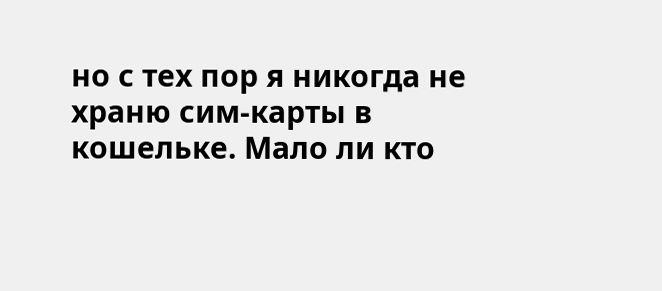но с тех пор я никогда не храню сим-карты в кошельке. Мало ли кто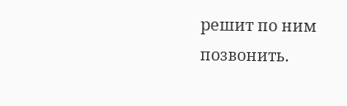решит по ним позвонить.